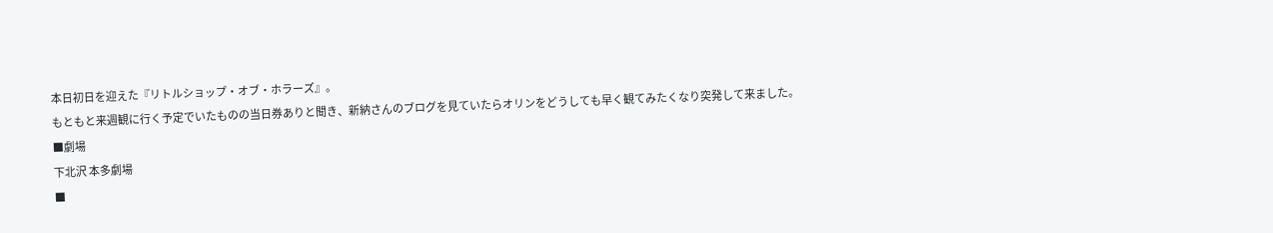本日初日を迎えた『リトルショップ・オブ・ホラーズ』。
もともと来週観に行く予定でいたものの当日券ありと聞き、新納さんのブログを見ていたらオリンをどうしても早く観てみたくなり突発して来ました。
■劇場
下北沢 本多劇場
■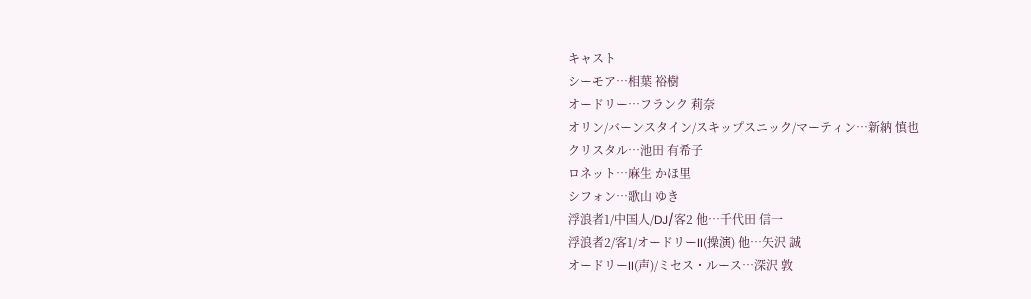キャスト
シーモア…相葉 裕樹
オードリー…フランク 莉奈
オリン/バーンスタイン/スキップスニック/マーティン…新納 慎也
クリスタル…池田 有希子
ロネット…麻生 かほ里
シフォン…歌山 ゆき
浮浪者1/中国人/DJ/客2 他…千代田 信一
浮浪者2/客1/オードリーII(操演) 他…矢沢 誠
オードリーII(声)/ミセス・ルース…深沢 敦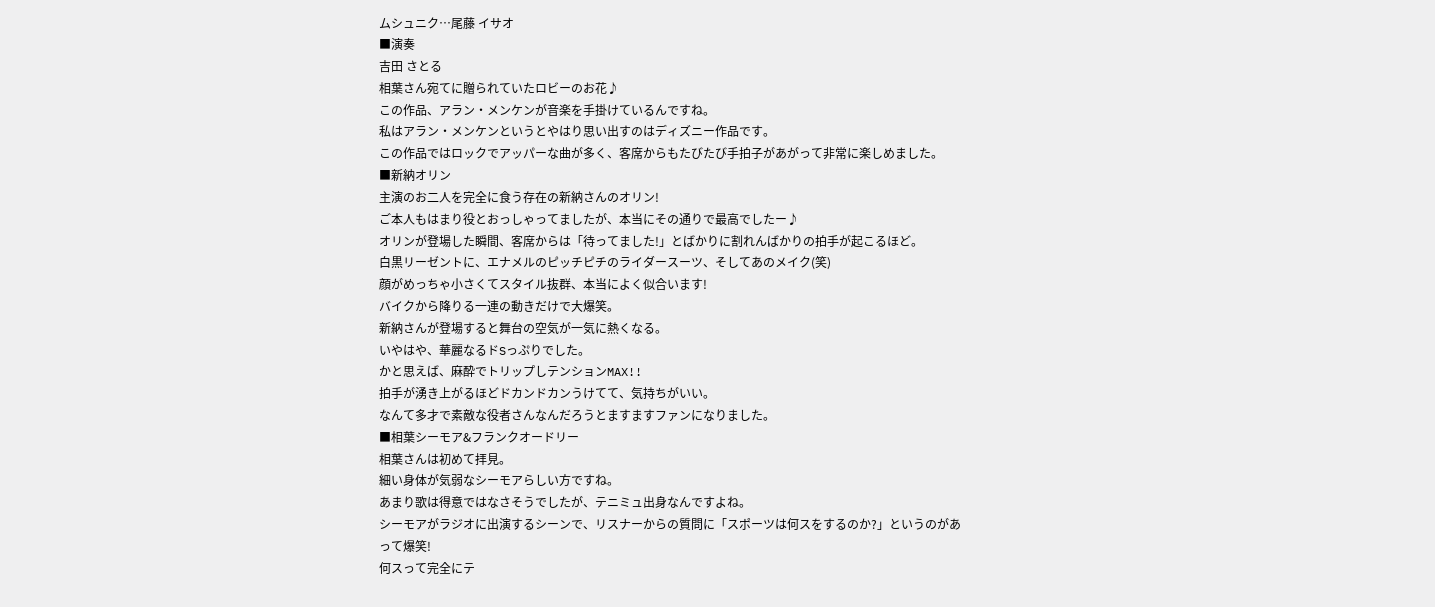ムシュニク…尾藤 イサオ
■演奏
吉田 さとる
相葉さん宛てに贈られていたロビーのお花♪
この作品、アラン・メンケンが音楽を手掛けているんですね。
私はアラン・メンケンというとやはり思い出すのはディズニー作品です。
この作品ではロックでアッパーな曲が多く、客席からもたびたび手拍子があがって非常に楽しめました。
■新納オリン
主演のお二人を完全に食う存在の新納さんのオリン!
ご本人もはまり役とおっしゃってましたが、本当にその通りで最高でしたー♪
オリンが登場した瞬間、客席からは「待ってました!」とばかりに割れんばかりの拍手が起こるほど。
白黒リーゼントに、エナメルのピッチピチのライダースーツ、そしてあのメイク(笑)
顔がめっちゃ小さくてスタイル抜群、本当によく似合います!
バイクから降りる一連の動きだけで大爆笑。
新納さんが登場すると舞台の空気が一気に熱くなる。
いやはや、華麗なるドSっぷりでした。
かと思えば、麻酔でトリップしテンションMAX!!
拍手が湧き上がるほどドカンドカンうけてて、気持ちがいい。
なんて多才で素敵な役者さんなんだろうとますますファンになりました。
■相葉シーモア&フランクオードリー
相葉さんは初めて拝見。
細い身体が気弱なシーモアらしい方ですね。
あまり歌は得意ではなさそうでしたが、テニミュ出身なんですよね。
シーモアがラジオに出演するシーンで、リスナーからの質問に「スポーツは何スをするのか?」というのがあって爆笑!
何スって完全にテ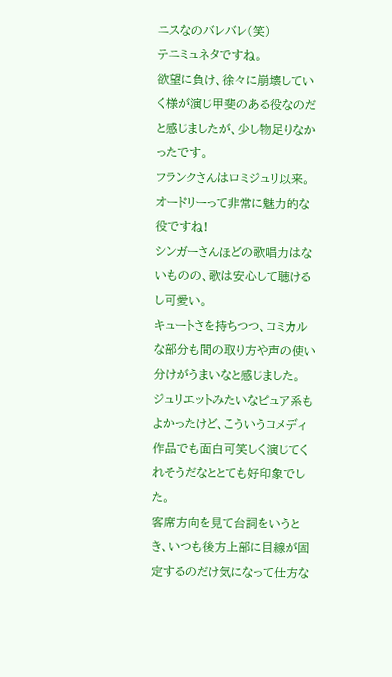ニスなのバレバレ(笑)
テニミュネタですね。
欲望に負け、徐々に崩壊していく様が演じ甲斐のある役なのだと感じましたが、少し物足りなかったです。
フランクさんはロミジュリ以来。
オードリーって非常に魅力的な役ですね!
シンガーさんほどの歌唱力はないものの、歌は安心して聴けるし可愛い。
キュートさを持ちつつ、コミカルな部分も間の取り方や声の使い分けがうまいなと感じました。
ジュリエットみたいなピュア系もよかったけど、こういうコメディ作品でも面白可笑しく演じてくれそうだなととても好印象でした。
客席方向を見て台詞をいうとき、いつも後方上部に目線が固定するのだけ気になって仕方な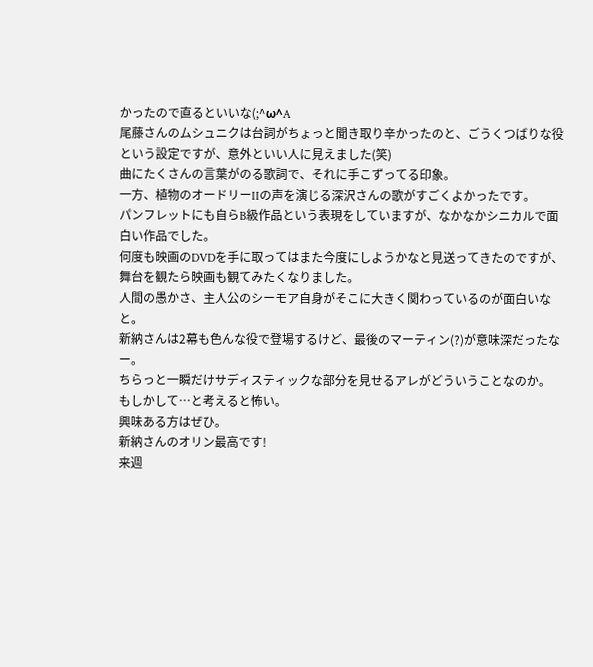かったので直るといいな(;^ω^A
尾藤さんのムシュニクは台詞がちょっと聞き取り辛かったのと、ごうくつばりな役という設定ですが、意外といい人に見えました(笑)
曲にたくさんの言葉がのる歌詞で、それに手こずってる印象。
一方、植物のオードリーIIの声を演じる深沢さんの歌がすごくよかったです。
パンフレットにも自らB級作品という表現をしていますが、なかなかシニカルで面白い作品でした。
何度も映画のDVDを手に取ってはまた今度にしようかなと見送ってきたのですが、舞台を観たら映画も観てみたくなりました。
人間の愚かさ、主人公のシーモア自身がそこに大きく関わっているのが面白いなと。
新納さんは2幕も色んな役で登場するけど、最後のマーティン(?)が意味深だったなー。
ちらっと一瞬だけサディスティックな部分を見せるアレがどういうことなのか。
もしかして…と考えると怖い。
興味ある方はぜひ。
新納さんのオリン最高です!
来週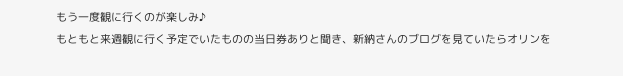もう一度観に行くのが楽しみ♪
もともと来週観に行く予定でいたものの当日券ありと聞き、新納さんのブログを見ていたらオリンを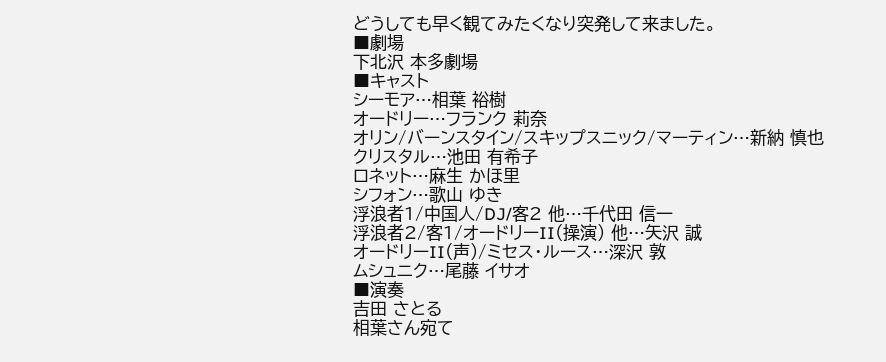どうしても早く観てみたくなり突発して来ました。
■劇場
下北沢 本多劇場
■キャスト
シーモア…相葉 裕樹
オードリー…フランク 莉奈
オリン/バーンスタイン/スキップスニック/マーティン…新納 慎也
クリスタル…池田 有希子
ロネット…麻生 かほ里
シフォン…歌山 ゆき
浮浪者1/中国人/DJ/客2 他…千代田 信一
浮浪者2/客1/オードリーII(操演) 他…矢沢 誠
オードリーII(声)/ミセス・ルース…深沢 敦
ムシュニク…尾藤 イサオ
■演奏
吉田 さとる
相葉さん宛て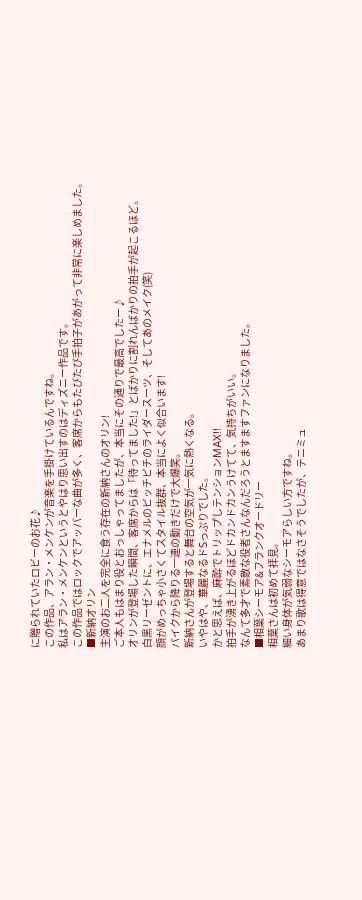に贈られていたロビーのお花♪
この作品、アラン・メンケンが音楽を手掛けているんですね。
私はアラン・メンケンというとやはり思い出すのはディズニー作品です。
この作品ではロックでアッパーな曲が多く、客席からもたびたび手拍子があがって非常に楽しめました。
■新納オリン
主演のお二人を完全に食う存在の新納さんのオリン!
ご本人もはまり役とおっしゃってましたが、本当にその通りで最高でしたー♪
オリンが登場した瞬間、客席からは「待ってました!」とばかりに割れんばかりの拍手が起こるほど。
白黒リーゼントに、エナメルのピッチピチのライダースーツ、そしてあのメイク(笑)
顔がめっちゃ小さくてスタイル抜群、本当によく似合います!
バイクから降りる一連の動きだけで大爆笑。
新納さんが登場すると舞台の空気が一気に熱くなる。
いやはや、華麗なるドSっぷりでした。
かと思えば、麻酔でトリップしテンションMAX!!
拍手が湧き上がるほどドカンドカンうけてて、気持ちがいい。
なんて多才で素敵な役者さんなんだろうとますますファンになりました。
■相葉シーモア&フランクオードリー
相葉さんは初めて拝見。
細い身体が気弱なシーモアらしい方ですね。
あまり歌は得意ではなさそうでしたが、テニミュ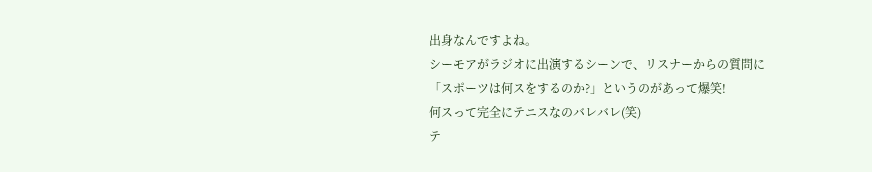出身なんですよね。
シーモアがラジオに出演するシーンで、リスナーからの質問に「スポーツは何スをするのか?」というのがあって爆笑!
何スって完全にテニスなのバレバレ(笑)
テ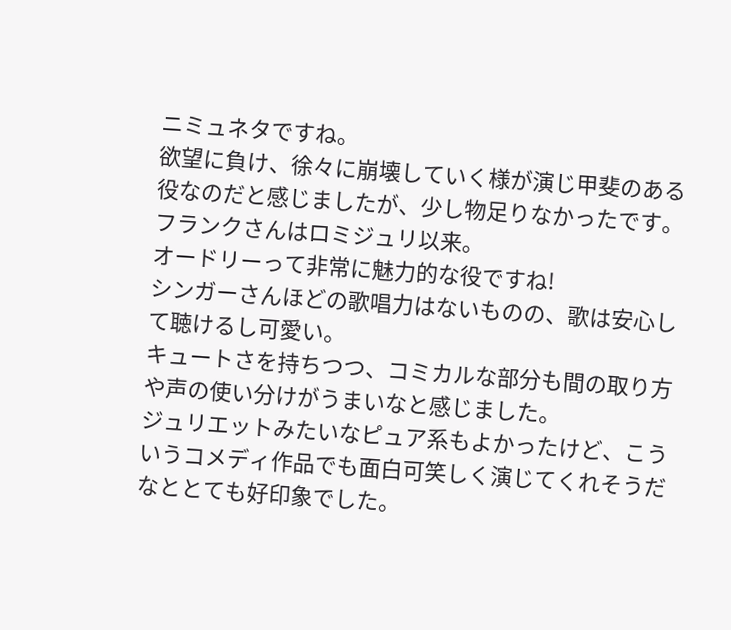ニミュネタですね。
欲望に負け、徐々に崩壊していく様が演じ甲斐のある役なのだと感じましたが、少し物足りなかったです。
フランクさんはロミジュリ以来。
オードリーって非常に魅力的な役ですね!
シンガーさんほどの歌唱力はないものの、歌は安心して聴けるし可愛い。
キュートさを持ちつつ、コミカルな部分も間の取り方や声の使い分けがうまいなと感じました。
ジュリエットみたいなピュア系もよかったけど、こういうコメディ作品でも面白可笑しく演じてくれそうだなととても好印象でした。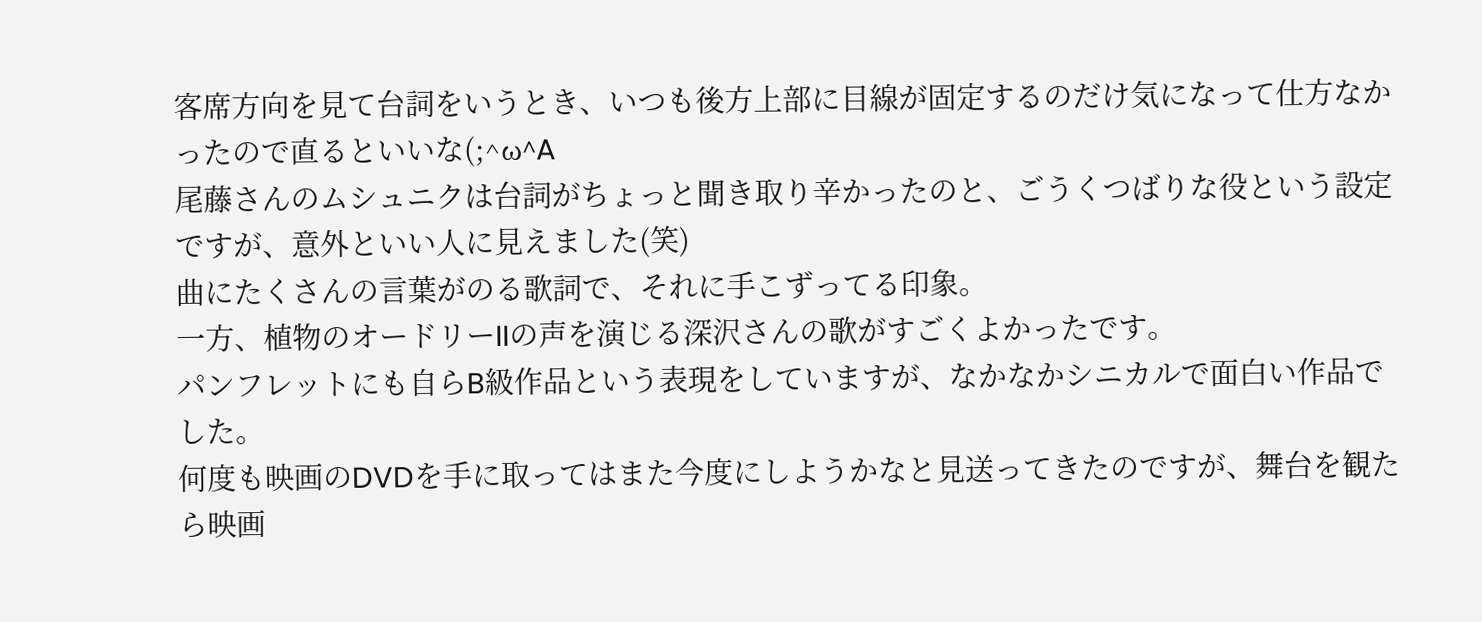客席方向を見て台詞をいうとき、いつも後方上部に目線が固定するのだけ気になって仕方なかったので直るといいな(;^ω^A
尾藤さんのムシュニクは台詞がちょっと聞き取り辛かったのと、ごうくつばりな役という設定ですが、意外といい人に見えました(笑)
曲にたくさんの言葉がのる歌詞で、それに手こずってる印象。
一方、植物のオードリーIIの声を演じる深沢さんの歌がすごくよかったです。
パンフレットにも自らB級作品という表現をしていますが、なかなかシニカルで面白い作品でした。
何度も映画のDVDを手に取ってはまた今度にしようかなと見送ってきたのですが、舞台を観たら映画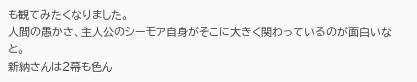も観てみたくなりました。
人間の愚かさ、主人公のシーモア自身がそこに大きく関わっているのが面白いなと。
新納さんは2幕も色ん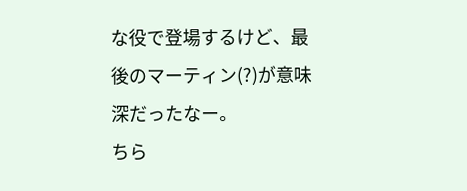な役で登場するけど、最後のマーティン(?)が意味深だったなー。
ちら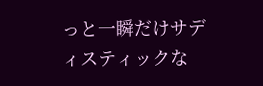っと一瞬だけサディスティックな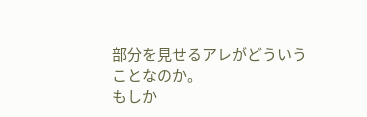部分を見せるアレがどういうことなのか。
もしか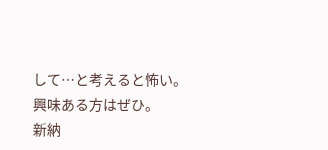して…と考えると怖い。
興味ある方はぜひ。
新納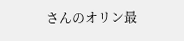さんのオリン最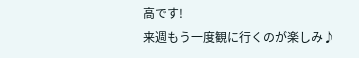高です!
来週もう一度観に行くのが楽しみ♪